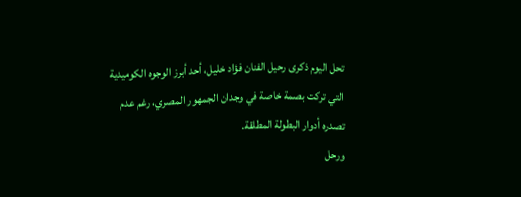تحل اليوم ذكرى رحيل الفنان فؤاد خليل، أحد أبرز الوجوه الكوميدية التي تركت بصمة خاصة في وجدان الجمهور المصري، رغم عدم تصدره أدوار البطولة المطلقة.
ورحل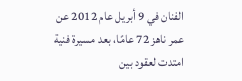الفنان في 9 أبريل عام 2012 عن عمر ناهز 72 عامًا، بعد مسيرة فنية امتدت لعقود بين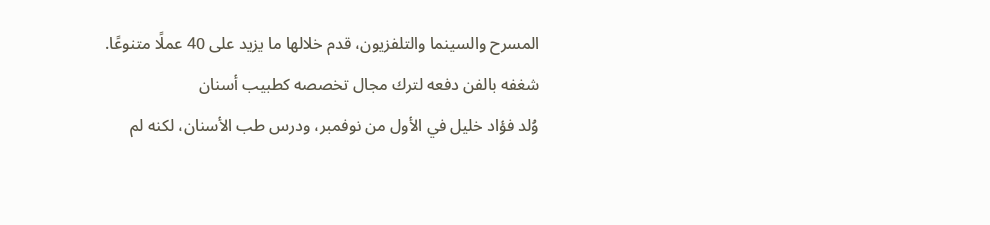المسرح والسينما والتلفزيون، قدم خلالها ما يزيد على 40 عملًا متنوعًا.
شغفه بالفن دفعه لترك مجال تخصصه كطبيب أسنان
وُلد فؤاد خليل في الأول من نوفمبر، ودرس طب الأسنان، لكنه لم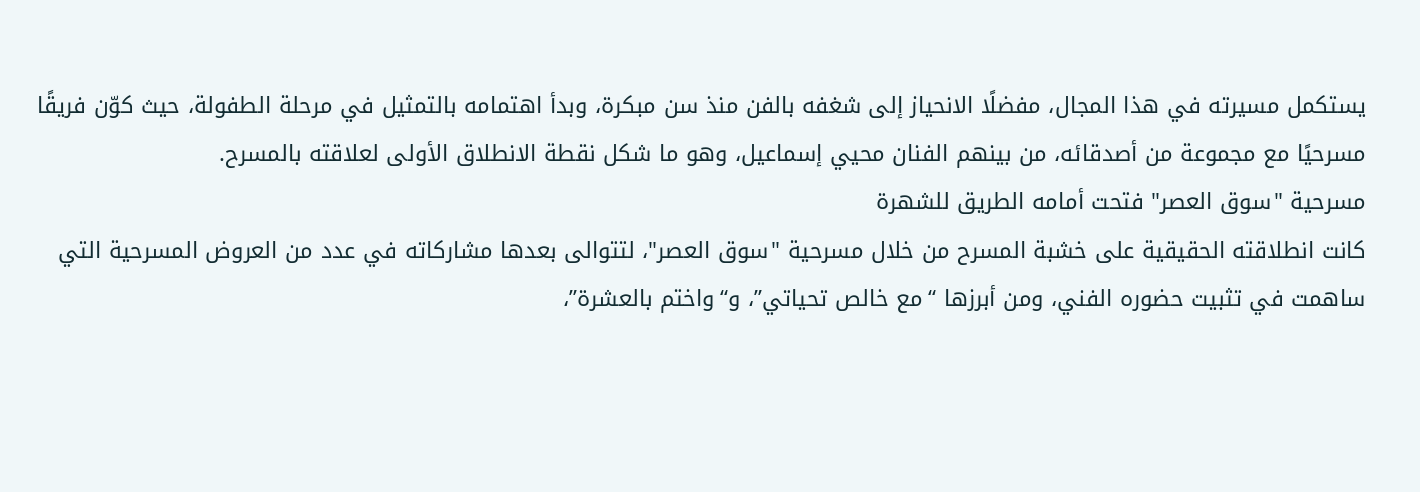يستكمل مسيرته في هذا المجال، مفضلًا الانحياز إلى شغفه بالفن منذ سن مبكرة، وبدأ اهتمامه بالتمثيل في مرحلة الطفولة، حيث كوّن فريقًا مسرحيًا مع مجموعة من أصدقائه، من بينهم الفنان محيي إسماعيل، وهو ما شكل نقطة الانطلاق الأولى لعلاقته بالمسرح.
مسرحية "سوق العصر" فتحت أمامه الطريق للشهرة
كانت انطلاقته الحقيقية على خشبة المسرح من خلال مسرحية "سوق العصر"، لتتوالى بعدها مشاركاته في عدد من العروض المسرحية التي ساهمت في تثبيت حضوره الفني، ومن أبرزها “مع خالص تحياتي”، و“واختم بالعشرة”،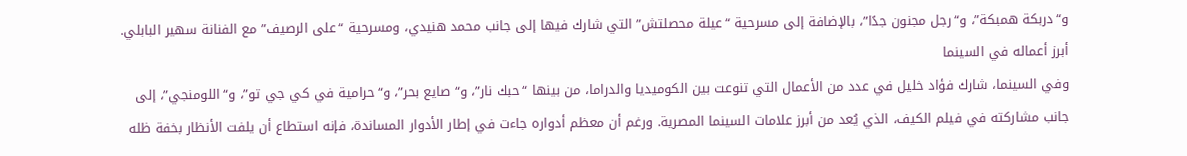و“دربكة همبكة”، و“رجل مجنون جدًا”، بالإضافة إلى مسرحية “عيلة محصلتش” التي شارك فيها إلى جانب محمد هنيدي، ومسرحية “على الرصيف” مع الفنانة سهير البابلي.
أبرز أعماله في السينما
وفي السينما، شارك فؤاد خليل في عدد من الأعمال التي تنوعت بين الكوميديا والدراما، من بينها “حبك نار”، و“صايع بحر”، و“حرامية في كي جي تو”، و“اللومنجي”، إلى جانب مشاركته في فيلم الكيف، الذي يُعد من أبرز علامات السينما المصرية. ورغم أن معظم أدواره جاءت في إطار الأدوار المساندة، فإنه استطاع أن يلفت الأنظار بخفة ظله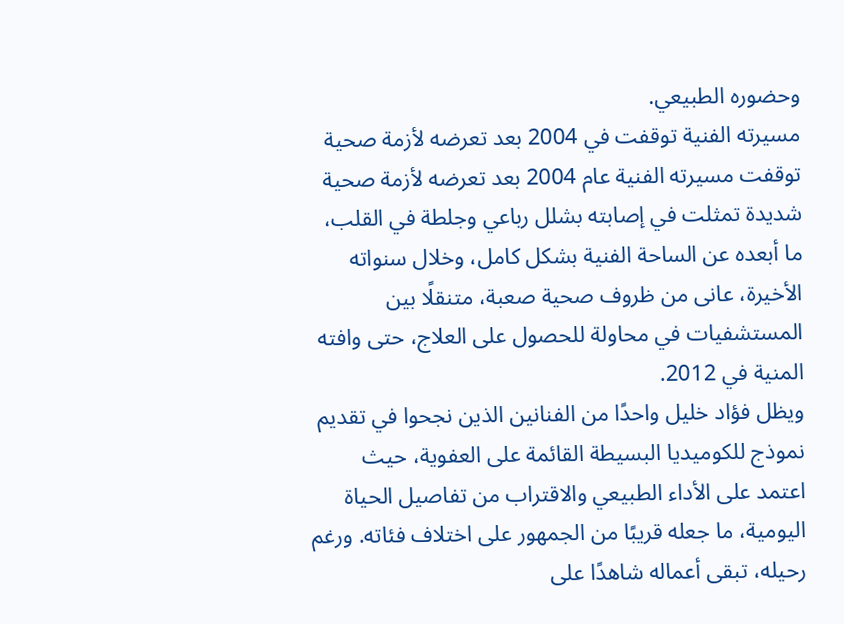وحضوره الطبيعي.
مسيرته الفنية توقفت في 2004 بعد تعرضه لأزمة صحية
توقفت مسيرته الفنية عام 2004 بعد تعرضه لأزمة صحية شديدة تمثلت في إصابته بشلل رباعي وجلطة في القلب، ما أبعده عن الساحة الفنية بشكل كامل، وخلال سنواته الأخيرة، عانى من ظروف صحية صعبة، متنقلًا بين المستشفيات في محاولة للحصول على العلاج، حتى وافته المنية في 2012.
ويظل فؤاد خليل واحدًا من الفنانين الذين نجحوا في تقديم نموذج للكوميديا البسيطة القائمة على العفوية، حيث اعتمد على الأداء الطبيعي والاقتراب من تفاصيل الحياة اليومية، ما جعله قريبًا من الجمهور على اختلاف فئاته. ورغم رحيله، تبقى أعماله شاهدًا على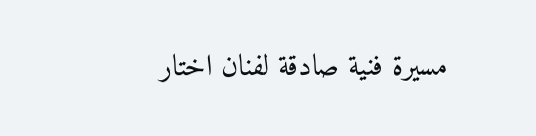مسيرة فنية صادقة لفنان اختار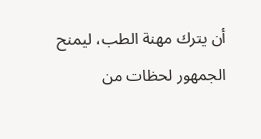أن يترك مهنة الطب، ليمنح الجمهور لحظات من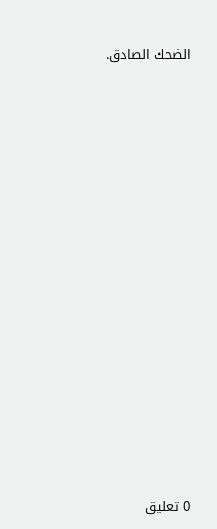الضحك الصادق.


















0 تعليق